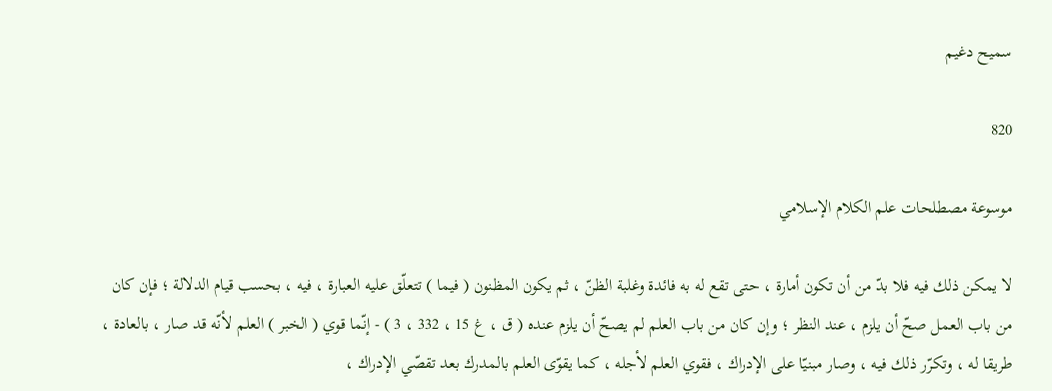سميح دغيم

820

موسوعة مصطلحات علم الكلام الإسلامي

لا يمكن ذلك فيه فلا بدّ من أن تكون أمارة ، حتى تقع له به فائدة وغلبة الظنّ ، ثم يكون المظنون ( فيما ) تتعلّق عليه العبارة ، فيه ، بحسب قيام الدلالة ؛ فإن كان من باب العمل صحّ أن يلزم ، عند النظر ؛ وإن كان من باب العلم لم يصحّ أن يلزم عنده ( ق ، غ 15 ، 332 ، 3 ) - إنّما قوي ( الخبر ) العلم لأنّه قد صار ، بالعادة ، طريقا له ، وتكرّر ذلك فيه ، وصار مبنيّا على الإدراك ، فقوي العلم لأجله ، كما يقوّى العلم بالمدرك بعد تقصّي الإدراك ،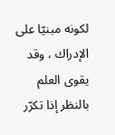لكونه مبنيّا على الإدراك ، وقد يقوى العلم بالنظر إذا تكرّر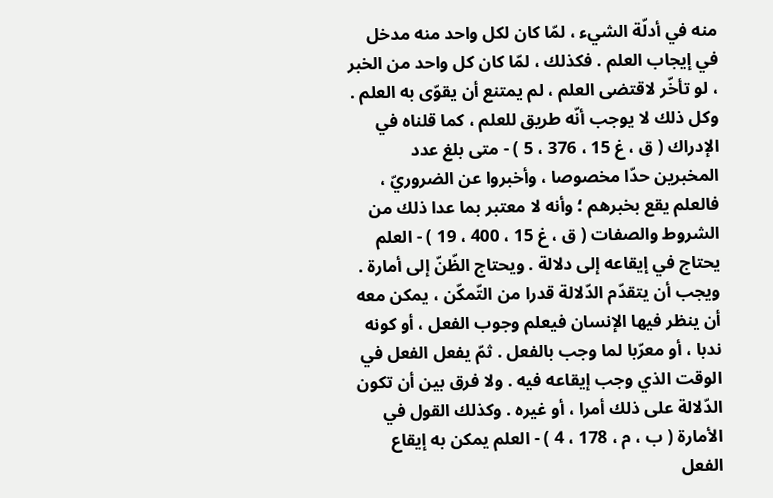منه في أدلّة الشيء ، لمّا كان لكل واحد منه مدخل في إيجاب العلم . فكذلك ، لمّا كان كل واحد من الخبر ، لو تأخّر لاقتضى العلم ، لم يمتنع أن يقوّى به العلم . وكل ذلك لا يوجب أنّه طريق للعلم ، كما قلناه في الإدراك ( ق ، غ 15 ، 376 ، 5 ) - متى بلغ عدد المخبرين حدّا مخصوصا ، وأخبروا عن الضروريّ ، فالعلم يقع بخبرهم ؛ وأنه لا معتبر بما عدا ذلك من الشروط والصفات ( ق ، غ 15 ، 400 ، 19 ) - العلم يحتاج في إيقاعه إلى دلالة . ويحتاج الظّنّ إلى أمارة . ويجب أن يتقدّم الدّلالة قدرا من التّمكّن ، يمكن معه أن ينظر فيها الإنسان فيعلم وجوب الفعل ، أو كونه ندبا ، أو معرّبا لما وجب بالفعل . ثمّ يفعل الفعل في الوقت الذي وجب إيقاعه فيه . ولا فرق بين أن تكون الدّلالة على ذلك أمرا ، أو غيره . وكذلك القول في الأمارة ( ب ، م ، 178 ، 4 ) - العلم يمكن به إيقاع الفعل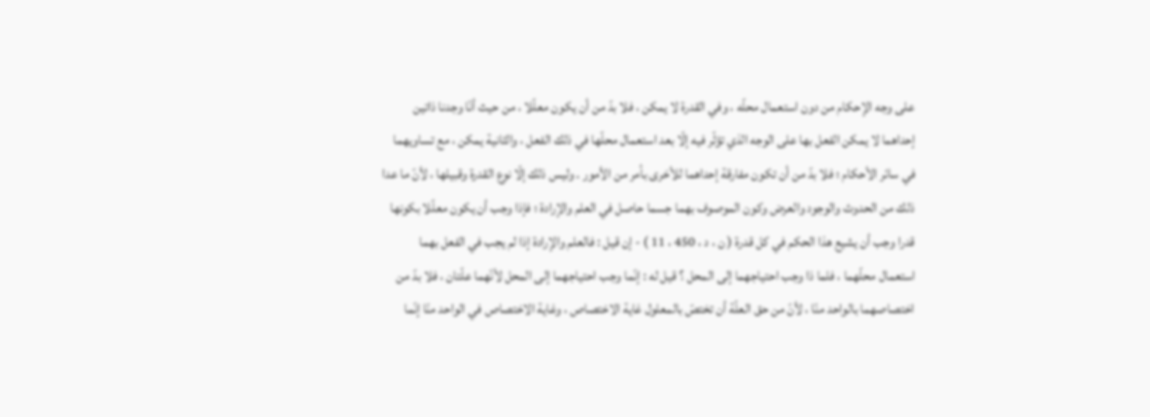على وجه الإحكام من دون استعمال محلّه ، وفي القدرة لا يمكن ، فلا بدّ من أن يكون معلّلا ، من حيث أنّا وجدنا ذاتين إحداهما لا يمكن الفعل بها على الوجه الذي تؤثّر فيه إلّا بعد استعمال محلّها في ذلك الفعل ، والثانية يمكن ، مع تساويهما في سائر الأحكام ؛ فلا بدّ من أن تكون مفارقة إحداهما للأخرى بأمر من الأمور . وليس ذلك إلّا نوع القدرة وقبيلها ، لأنّ ما عدا ذلك من الحدوث والوجود والعرض وكون الموصوف بهما جسما حاصل في العلم والإرادة ؛ فإذا وجب أن يكون معلّلا بكونها قدرا وجب أن يشيع هذا الحكم في كل قدرة ( ن ، د ، 450 ، 11 ) - إن قيل : فالعلم والإرادة إذا لم يجب في الفعل بهما استعمال محلّهما ، فلما ذا وجب احتياجهما إلى المحل ؟ قيل له : إنّما وجب احتياجهما إلى المحل لأنّهما علّتان ، فلا بدّ من اختصاصهما بالواحد منّا ، لأنّ من حق العلّة أن تختصّ بالمعلول غاية الاختصاص ، وغاية الاختصاص في الواحد منّا إنّما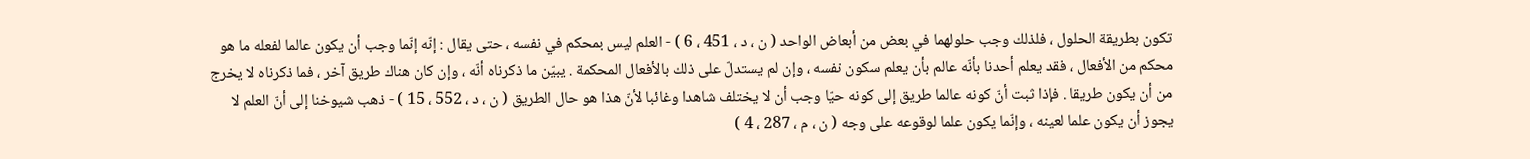تكون بطريقة الحلول ، فلذلك وجب حلولهما في بعض من أبعاض الواحد ( ن ، د ، 451 ، 6 ) - العلم ليس بمحكم في نفسه ، حتى يقال : إنّه إنّما وجب أن يكون عالما لفعله ما هو محكم من الأفعال ، فقد يعلم أحدنا بأنّه عالم بأن يعلم سكون نفسه ، وإن لم يستدلّ على ذلك بالأفعال المحكمة . يبيّن ما ذكرناه أنّه ، وإن كان هناك طريق آخر ، فما ذكرناه لا يخرج من أن يكون طريقا . فإذا ثبت أنّ كونه عالما طريق إلى كونه حيّا وجب أن لا يختلف شاهدا وغائبا لأنّ هذا هو حال الطريق ( ن ، د ، 552 ، 15 ) - ذهب شيوخنا إلى أنّ العلم لا يجوز أن يكون علما لعينه ، وإنّما يكون علما لوقوعه على وجه ( ن ، م ، 287 ، 4 )